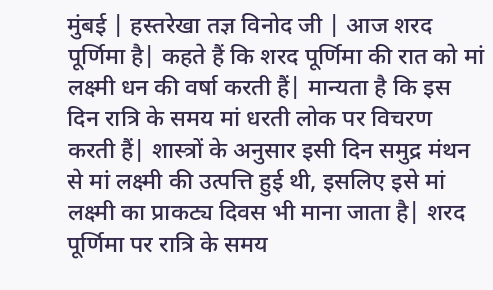मुंबई | हस्तरेखा तज्ञ विनोद जी | आज शरद पूर्णिमा है| कहते हैं कि शरद पूर्णिमा की रात को मां लक्ष्मी धन की वर्षा करती हैं| मान्यता है कि इस दिन रात्रि के समय मां धरती लोक पर विचरण करती हैं| शास्त्रों के अनुसार इसी दिन समुद्र मंथन से मां लक्ष्मी की उत्पत्ति हुई थी, इसलिए इसे मां लक्ष्मी का प्राकट्य दिवस भी माना जाता है| शरद पूर्णिमा पर रात्रि के समय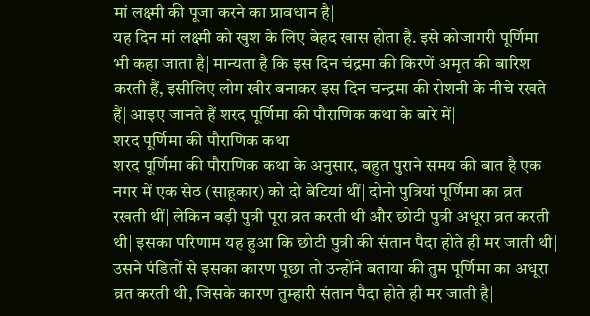मां लक्ष्मी की पूजा करने का प्रावधान है|
यह दिन मां लक्ष्मी को खुश के लिए बेहद खास होता है. इसे कोजागरी पूर्णिमा भी कहा जाता है| मान्यता है कि इस दिन चंद्रमा की किरणें अमृत की बारिश करती हैं, इसीलिए लोग खीर बनाकर इस दिन चन्द्रमा की रोशनी के नीचे रखते हैं| आइए जानते हैं शरद पूर्णिमा की पौराणिक कथा के बारे में|
शरद पूर्णिमा की पौराणिक कथा
शरद पूर्णिमा की पौराणिक कथा के अनुसार, बहुत पुराने समय की बात है एक नगर में एक सेठ (साहूकार) को दो बेटियां थीं| दोनो पुत्रियां पूर्णिमा का व्रत रखती थीं| लेकिन बड़ी पुत्री पूरा व्रत करती थी और छोटी पुत्री अधूरा व्रत करती थी| इसका परिणाम यह हुआ कि छोटी पुत्री की संतान पैदा होते ही मर जाती थी|
उसने पंडितों से इसका कारण पूछा तो उन्होंने बताया की तुम पूर्णिमा का अधूरा व्रत करती थी, जिसके कारण तुम्हारी संतान पैदा होते ही मर जाती है|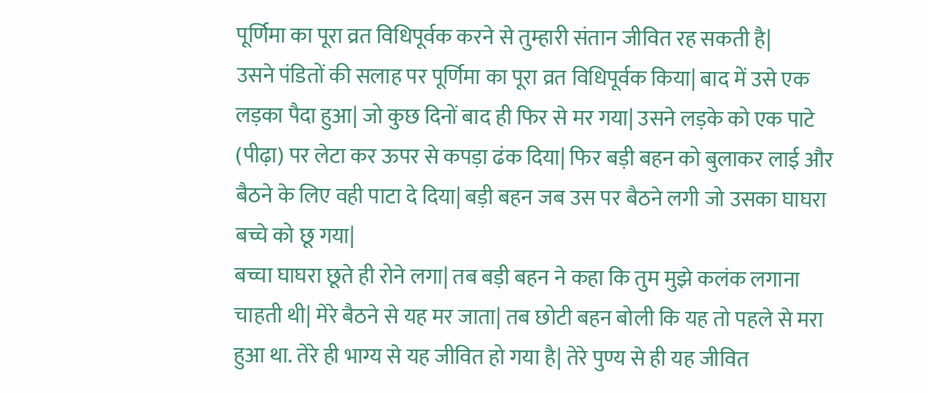पूर्णिमा का पूरा व्रत विधिपूर्वक करने से तुम्हारी संतान जीवित रह सकती है|
उसने पंडितों की सलाह पर पूर्णिमा का पूरा व्रत विधिपूर्वक किया| बाद में उसे एक लड़का पैदा हुआ| जो कुछ दिनों बाद ही फिर से मर गया| उसने लड़के को एक पाटे (पीढ़ा) पर लेटा कर ऊपर से कपड़ा ढंक दिया| फिर बड़ी बहन को बुलाकर लाई और बैठने के लिए वही पाटा दे दिया| बड़ी बहन जब उस पर बैठने लगी जो उसका घाघरा बच्चे को छू गया|
बच्चा घाघरा छूते ही रोने लगा| तब बड़ी बहन ने कहा कि तुम मुझे कलंक लगाना चाहती थी| मेरे बैठने से यह मर जाता| तब छोटी बहन बोली कि यह तो पहले से मरा हुआ था. तेरे ही भाग्य से यह जीवित हो गया है| तेरे पुण्य से ही यह जीवित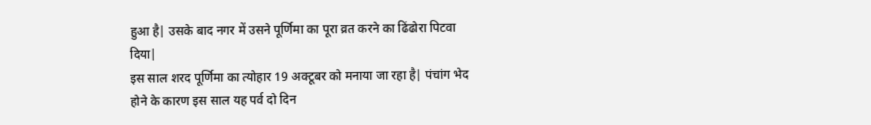हुआ है| उसके बाद नगर में उसने पूर्णिमा का पूरा व्रत करने का ढिंढोरा पिटवा दिया|
इस साल शरद पूर्णिमा का त्योहार 19 अक्टूबर को मनाया जा रहा है| पंचांग भेद होने के कारण इस साल यह पर्व दो दिन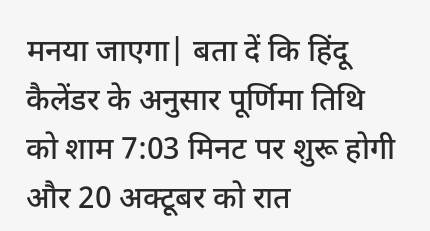मनया जाएगा| बता दें कि हिंदू कैलेंडर के अनुसार पूर्णिमा तिथि को शाम 7:03 मिनट पर शुरू होगी और 20 अक्टूबर को रात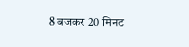8 बजकर 20 मिनट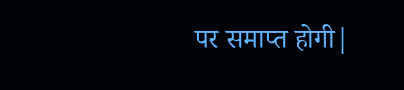पर समाप्त होगी|